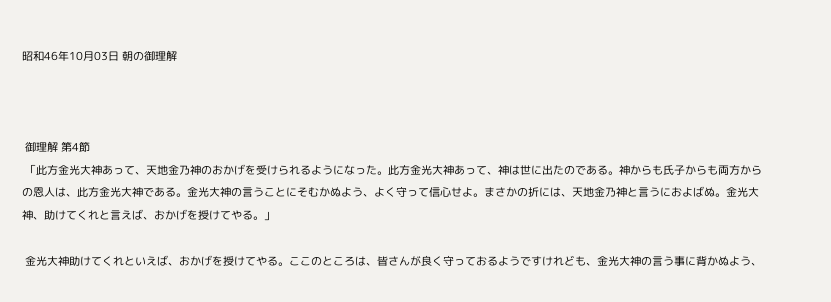昭和46年10月03日 朝の御理解



 御理解 第4節
 「此方金光大神あって、天地金乃神のおかげを受けられるようになった。此方金光大神あって、神は世に出たのである。神からも氏子からも両方からの恩人は、此方金光大神である。金光大神の言うことにそむかぬよう、よく守って信心せよ。まさかの折には、天地金乃神と言うにおよばぬ。金光大神、助けてくれと言えば、おかげを授けてやる。」

 金光大神助けてくれといえば、おかげを授けてやる。ここのところは、皆さんが良く守っておるようですけれども、金光大神の言う事に背かぬよう、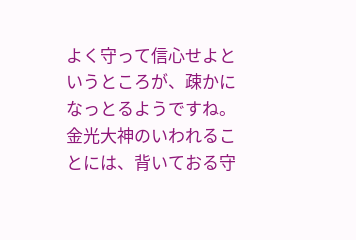よく守って信心せよというところが、疎かになっとるようですね。金光大神のいわれることには、背いておる守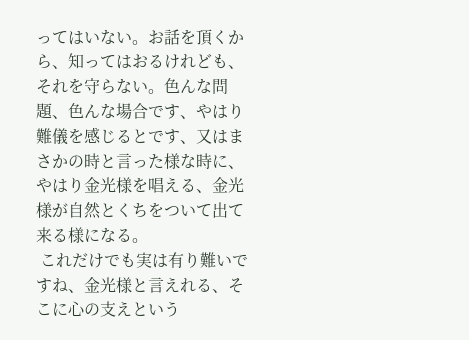ってはいない。お話を頂くから、知ってはおるけれども、それを守らない。色んな問題、色んな場合です、やはり難儀を感じるとです、又はまさかの時と言った様な時に、やはり金光様を唱える、金光様が自然とくちをついて出て来る様になる。
 これだけでも実は有り難いですね、金光様と言えれる、そこに心の支えという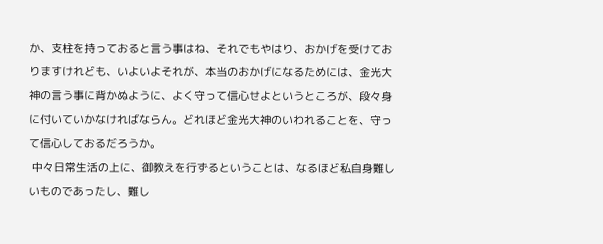か、支柱を持っておると言う事はね、それでもやはり、おかげを受けておりますけれども、いよいよそれが、本当のおかげになるためには、金光大神の言う事に背かぬように、よく守って信心せよというところが、段々身に付いていかなければならん。どれほど金光大神のいわれることを、守って信心しておるだろうか。
 中々日常生活の上に、御教えを行ずるということは、なるほど私自身難しいものであったし、難し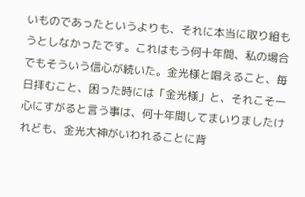いものであったというよりも、それに本当に取り組もうとしなかったです。これはもう何十年間、私の場合でもそういう信心が続いた。金光様と唱えること、毎日拝むこと、困った時には「金光様」と、それこそ一心にすがると言う事は、何十年間してまいりましたけれども、金光大神がいわれることに背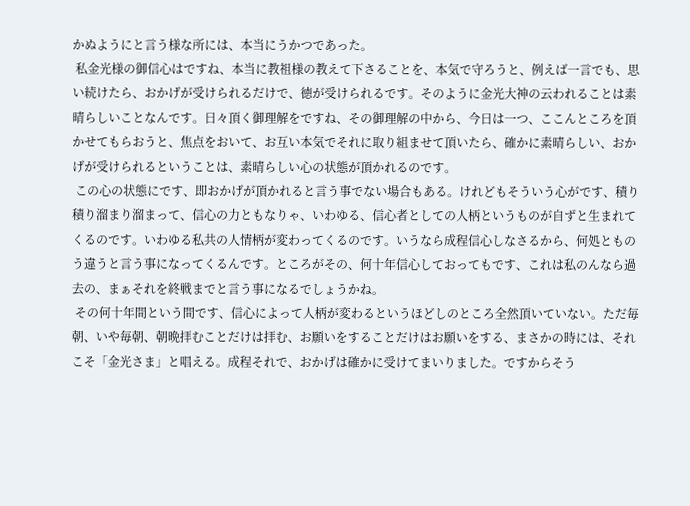かぬようにと言う様な所には、本当にうかつであった。
 私金光様の御信心はですね、本当に教祖様の教えて下さることを、本気で守ろうと、例えば一言でも、思い続けたら、おかげが受けられるだけで、徳が受けられるです。そのように金光大神の云われることは素晴らしいことなんです。日々頂く御理解をですね、その御理解の中から、今日は一つ、ここんところを頂かせてもらおうと、焦点をおいて、お互い本気でそれに取り組ませて頂いたら、確かに素晴らしい、おかげが受けられるということは、素晴らしい心の状態が頂かれるのです。
 この心の状態にです、即おかげが頂かれると言う事でない場合もある。けれどもそういう心がです、積り積り溜まり溜まって、信心の力ともなりゃ、いわゆる、信心者としての人柄というものが自ずと生まれてくるのです。いわゆる私共の人情柄が変わってくるのです。いうなら成程信心しなさるから、何処とものう違うと言う事になってくるんです。ところがその、何十年信心しておってもです、これは私のんなら過去の、まぁそれを終戦までと言う事になるでしょうかね。
 その何十年間という間です、信心によって人柄が変わるというほどしのところ全然頂いていない。ただ毎朝、いや毎朝、朝晩拝むことだけは拝む、お願いをすることだけはお願いをする、まさかの時には、それこそ「金光さま」と唱える。成程それで、おかげは確かに受けてまいりました。ですからそう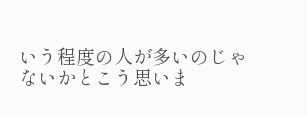いう程度の人が多いのじゃないかとこう思いま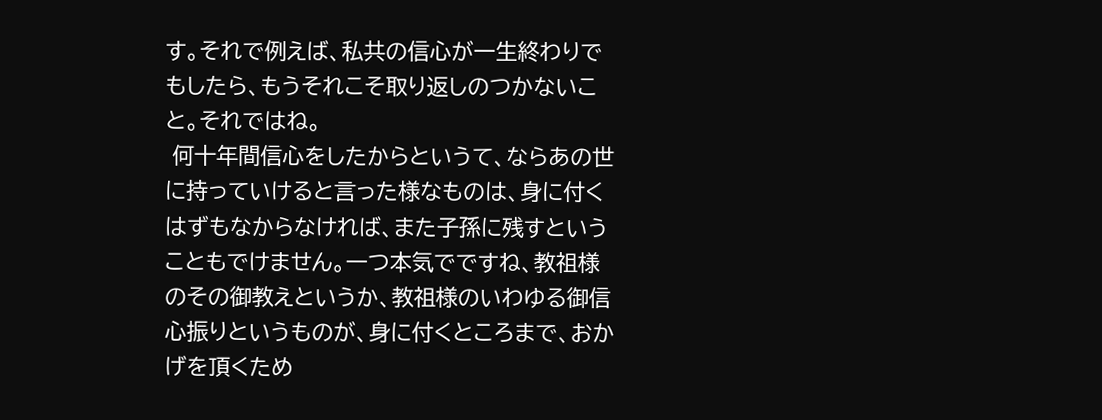す。それで例えば、私共の信心が一生終わりでもしたら、もうそれこそ取り返しのつかないこと。それではね。
 何十年間信心をしたからというて、ならあの世に持っていけると言った様なものは、身に付くはずもなからなければ、また子孫に残すということもでけません。一つ本気でですね、教祖様のその御教えというか、教祖様のいわゆる御信心振りというものが、身に付くところまで、おかげを頂くため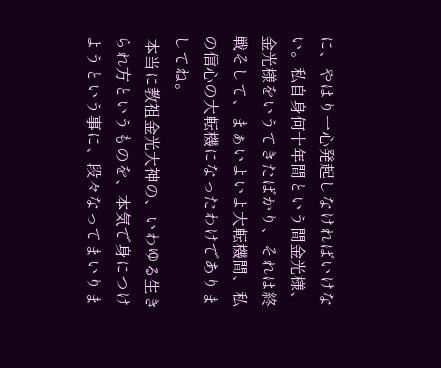に、やはり一心発起しなければいけない。私自身何十年間という間金光様、金光様をいうてきたばかり、それは終戦そして、まぁいよいよ大転機間、私の信心の大転機になったわけでありましてね。
 本当に教祖金光大神の、いわゆる生きられ方というものを、本気で身につけようという事に、段々なってまいりま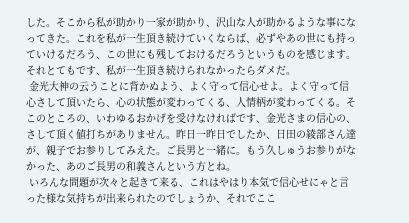した。そこから私が助かり一家が助かり、沢山な人が助かるような事になってきた。これを私が一生頂き続けていくならば、必ずやあの世にも持っていけるだろう、この世にも残しておけるだろうというものを感じます。それとてもです、私が一生頂き続けられなかったらダメだ。
 金光大神の云うことに背かぬよう、よく守って信心せよ。よく守って信心さして頂いたら、心の状態が変わってくる、人情柄が変わってくる。そこのところの、いわゆるおかげを受けなければです、金光さまの信心の、さして頂く値打ちがありません。昨日一昨日でしたか、日田の綾部さん達が、親子でお参りしてみえた。ご長男と一緒に。もう久しゅうお参りがなかった、あのご長男の和義さんという方とね。
 いろんな問題が次々と起きて来る、これはやはり本気で信心せにゃと言った様な気持ちが出来られたのでしょうか、それでここ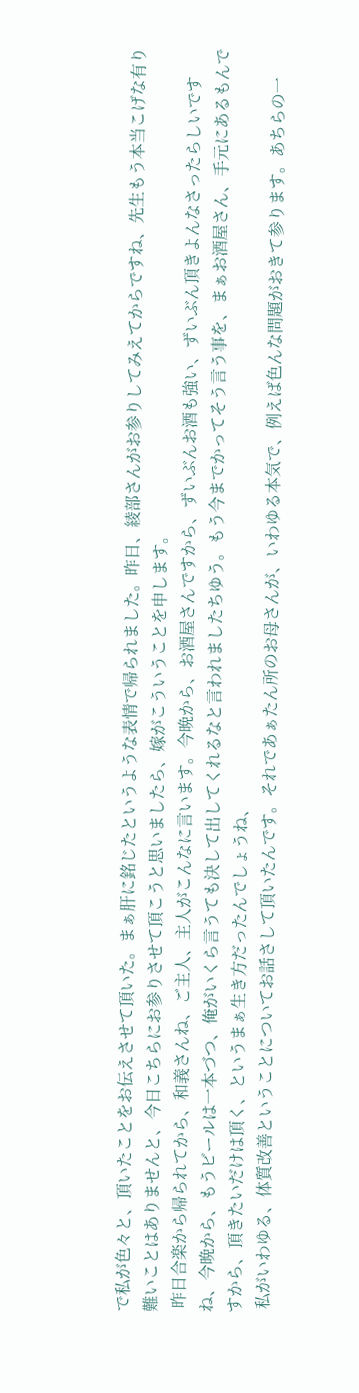で私が色々と、頂いたことをお伝えさせて頂いた。まぁ肝に銘じたというような表情で帰られました。昨日、綾部さんがお参りしてみえてからですね、先生もう本当こげな有り難いことはありませんと、今日こちらにお参りさせて頂こうと思いましたら、嫁がこういうことを申します。
 昨日合楽から帰られてから、和義さんね、ご主人、主人がこんなに言います。今晩から、お酒屋さんですから、ずいぶんお酒も強い、ずいぶん頂きよんなさったらしいですね、今晩から、もうビールは一本づつ、俺がいくら言うても決して出してくれるなと言われましたちゆう。もう今までかってそう言う事を、まぁお酒屋さん、手元にあるもんですから、頂きたいだけは頂く、というまぁ生き方だったんでしょうね、
 私がいわゆる、体質改善ということについてお話さして頂いたんです。それであぁたん所のお母さんが、いわゆる本気で、例えば色んな問題がおきて参ります。あちらの一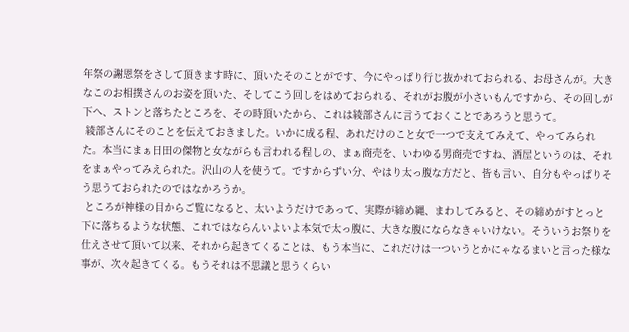年祭の謝恩祭をさして頂きます時に、頂いたそのことがです、今にやっぱり行じ抜かれておられる、お母さんが。大きなこのお相撲さんのお姿を頂いた、そしてこう回しをはめておられる、それがお腹が小さいもんですから、その回しが下へ、ストンと落ちたところを、その時頂いたから、これは綾部さんに言うておくことであろうと思うて。
 綾部さんにそのことを伝えておきました。いかに成る程、あれだけのこと女で一つで支えてみえて、やってみられた。本当にまぁ日田の傑物と女ながらも言われる程しの、まぁ商売を、いわゆる男商売ですね、酒屋というのは、それをまぁやってみえられた。沢山の人を使うて。ですからずい分、やはり太っ腹な方だと、皆も言い、自分もやっぱりそう思うておられたのではなかろうか。
 ところが神様の目からご覧になると、太いようだけであって、実際が締め縄、まわしてみると、その締めがすとっと下に落ちるような状態、これではならんいよいよ本気で太っ腹に、大きな腹にならなきゃいけない。そういうお祭りを仕えさせて頂いて以来、それから起きてくることは、もう本当に、これだけは一ついうとかにゃなるまいと言った様な事が、次々起きてくる。もうそれは不思議と思うくらい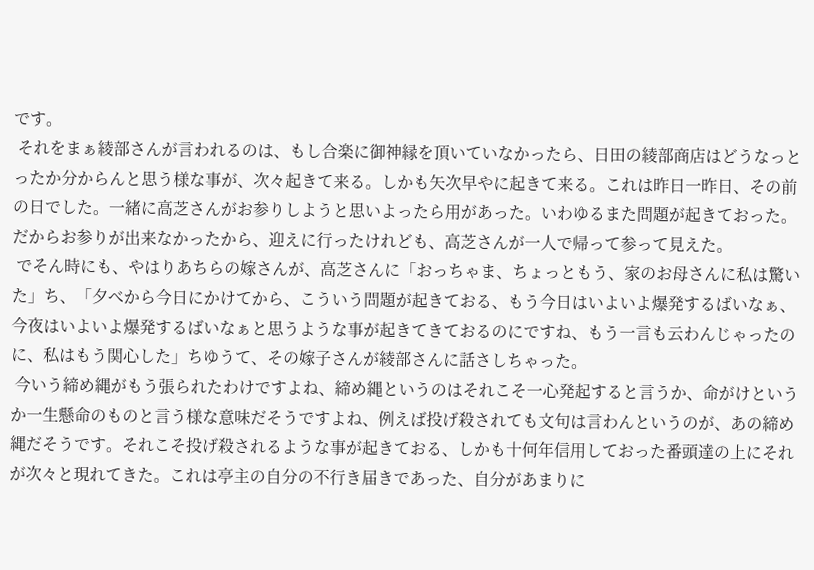です。
 それをまぁ綾部さんが言われるのは、もし合楽に御神縁を頂いていなかったら、日田の綾部商店はどうなっとったか分からんと思う様な事が、次々起きて来る。しかも矢次早やに起きて来る。これは昨日一昨日、その前の日でした。一緒に高芝さんがお参りしようと思いよったら用があった。いわゆるまた問題が起きておった。だからお参りが出来なかったから、迎えに行ったけれども、高芝さんが一人で帰って参って見えた。
 でそん時にも、やはりあちらの嫁さんが、高芝さんに「おっちゃま、ちょっともう、家のお母さんに私は驚いた」ち、「夕べから今日にかけてから、こういう問題が起きておる、もう今日はいよいよ爆発するばいなぁ、今夜はいよいよ爆発するばいなぁと思うような事が起きてきておるのにですね、もう一言も云わんじゃったのに、私はもう関心した」ちゆうて、その嫁子さんが綾部さんに話さしちゃった。
 今いう締め縄がもう張られたわけですよね、締め縄というのはそれこそ一心発起すると言うか、命がけというか一生懸命のものと言う様な意味だそうですよね、例えば投げ殺されても文句は言わんというのが、あの締め縄だそうです。それこそ投げ殺されるような事が起きておる、しかも十何年信用しておった番頭達の上にそれが次々と現れてきた。これは亭主の自分の不行き届きであった、自分があまりに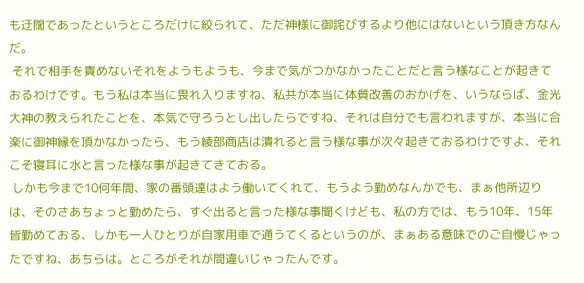も迂闊であったというところだけに絞られて、ただ神様に御詫びするより他にはないという頂き方なんだ。
 それで相手を責めないそれをようもようも、今まで気がつかなかったことだと言う様なことが起きておるわけです。もう私は本当に畏れ入りますね、私共が本当に体質改善のおかげを、いうならば、金光大神の教えられたことを、本気で守ろうとし出したらですね、それは自分でも言われますが、本当に合楽に御神縁を頂かなかったら、もう綾部商店は潰れると言う様な事が次々起きておるわけですよ、それこそ寝耳に水と言った様な事が起きてきておる。
 しかも今まで10何年間、家の番頭達はよう働いてくれて、もうよう勤めなんかでも、まぁ他所辺りは、そのさあちょっと勤めたら、すぐ出ると言った様な事聞くけども、私の方では、もう10年、15年皆勤めておる、しかも一人ひとりが自家用車で通うてくるというのが、まぁある意味でのご自慢じゃったですね、あちらは。ところがそれが間違いじゃったんです。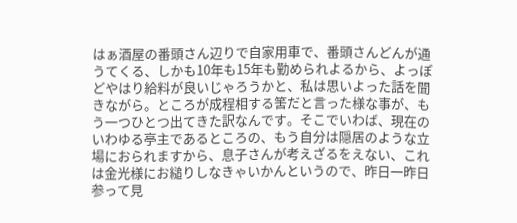はぁ酒屋の番頭さん辺りで自家用車で、番頭さんどんが通うてくる、しかも10年も15年も勤められよるから、よっぽどやはり給料が良いじゃろうかと、私は思いよった話を聞きながら。ところが成程相する筈だと言った様な事が、もう一つひとつ出てきた訳なんです。そこでいわば、現在のいわゆる亭主であるところの、もう自分は隠居のような立場におられますから、息子さんが考えざるをえない、これは金光様にお縋りしなきゃいかんというので、昨日一昨日参って見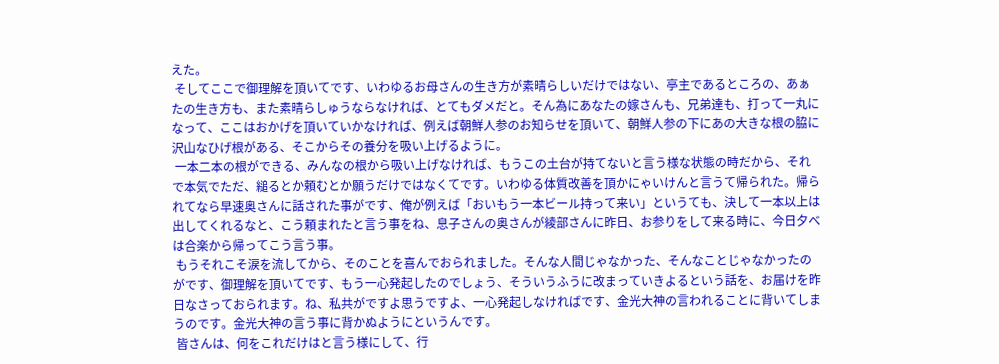えた。
 そしてここで御理解を頂いてです、いわゆるお母さんの生き方が素晴らしいだけではない、亭主であるところの、あぁたの生き方も、また素晴らしゅうならなければ、とてもダメだと。そん為にあなたの嫁さんも、兄弟達も、打って一丸になって、ここはおかげを頂いていかなければ、例えば朝鮮人参のお知らせを頂いて、朝鮮人参の下にあの大きな根の脇に沢山なひげ根がある、そこからその養分を吸い上げるように。
 一本二本の根ができる、みんなの根から吸い上げなければ、もうこの土台が持てないと言う様な状態の時だから、それで本気でただ、縋るとか頼むとか願うだけではなくてです。いわゆる体質改善を頂かにゃいけんと言うて帰られた。帰られてなら早速奥さんに話された事がです、俺が例えば「おいもう一本ビール持って来い」というても、決して一本以上は出してくれるなと、こう頼まれたと言う事をね、息子さんの奥さんが綾部さんに昨日、お参りをして来る時に、今日夕べは合楽から帰ってこう言う事。
 もうそれこそ涙を流してから、そのことを喜んでおられました。そんな人間じゃなかった、そんなことじゃなかったのがです、御理解を頂いてです、もう一心発起したのでしょう、そういうふうに改まっていきよるという話を、お届けを昨日なさっておられます。ね、私共がですよ思うですよ、一心発起しなければです、金光大神の言われることに背いてしまうのです。金光大神の言う事に背かぬようにというんです。
 皆さんは、何をこれだけはと言う様にして、行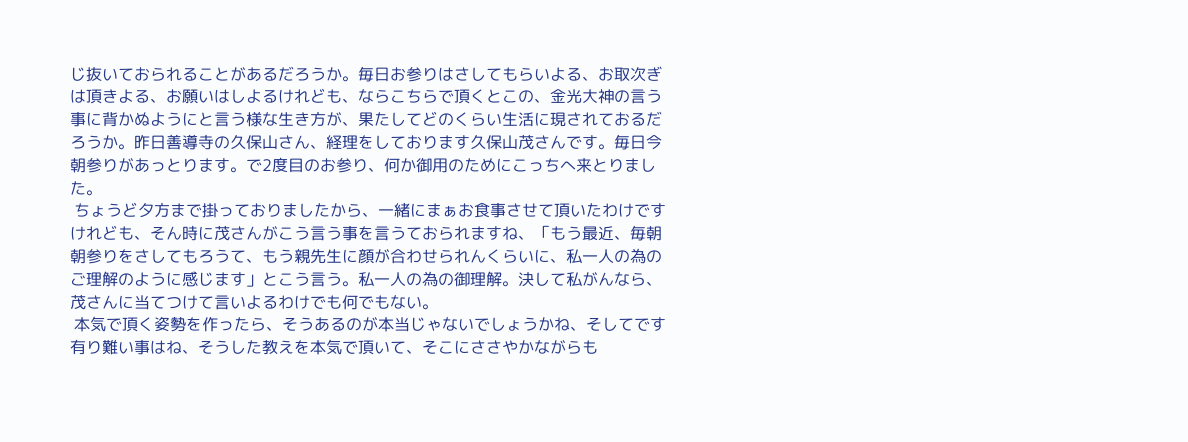じ抜いておられることがあるだろうか。毎日お参りはさしてもらいよる、お取次ぎは頂きよる、お願いはしよるけれども、ならこちらで頂くとこの、金光大神の言う事に背かぬようにと言う様な生き方が、果たしてどのくらい生活に現されておるだろうか。昨日善導寺の久保山さん、経理をしております久保山茂さんです。毎日今朝参りがあっとります。で2度目のお参り、何か御用のためにこっちへ来とりました。
 ちょうど夕方まで掛っておりましたから、一緒にまぁお食事させて頂いたわけですけれども、そん時に茂さんがこう言う事を言うておられますね、「もう最近、毎朝朝参りをさしてもろうて、もう親先生に顔が合わせられんくらいに、私一人の為のご理解のように感じます」とこう言う。私一人の為の御理解。決して私がんなら、茂さんに当てつけて言いよるわけでも何でもない。
 本気で頂く姿勢を作ったら、そうあるのが本当じゃないでしょうかね、そしてです有り難い事はね、そうした教えを本気で頂いて、そこにささやかながらも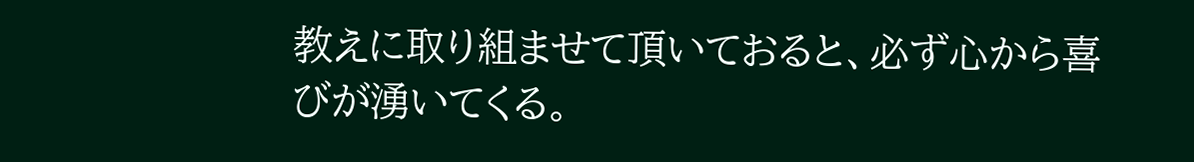教えに取り組ませて頂いておると、必ず心から喜びが湧いてくる。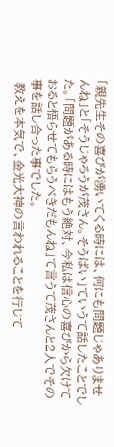「親先生その喜びが湧いてくる時には、何にも問題じゃありませんね」と「そうじゃろうが茂さん。そうばい」ていうて話したことでした。「問題がある時にはもう絶対、今私は信心の喜びから欠けておると悟らせてもらうべきだもんね」て言うて茂さんと2人でその事を話し合った事でした。
 教えを本気で、金光大神の言われることを行じて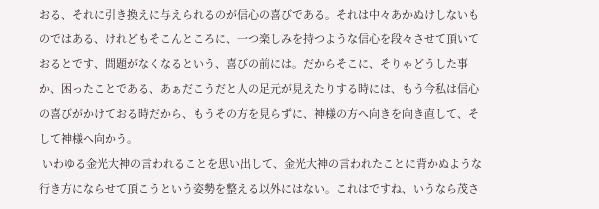おる、それに引き換えに与えられるのが信心の喜びである。それは中々あかぬけしないものではある、けれどもそこんところに、一つ楽しみを持つような信心を段々させて頂いておるとです、問題がなくなるという、喜びの前には。だからそこに、そりゃどうした事か、困ったことである、あぁだこうだと人の足元が見えたりする時には、もう今私は信心の喜びがかけておる時だから、もうその方を見らずに、神様の方へ向きを向き直して、そして神様へ向かう。
 いわゆる金光大神の言われることを思い出して、金光大神の言われたことに背かぬような行き方にならせて頂こうという姿勢を整える以外にはない。これはですね、いうなら茂さ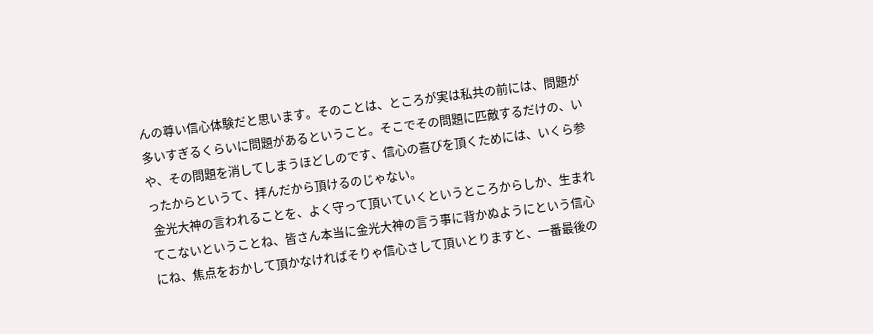んの尊い信心体験だと思います。そのことは、ところが実は私共の前には、問題が多いすぎるくらいに問題があるということ。そこでその問題に匹敵するだけの、いや、その問題を消してしまうほどしのです、信心の喜びを頂くためには、いくら参ったからというて、拝んだから頂けるのじゃない。
 金光大神の言われることを、よく守って頂いていくというところからしか、生まれてこないということね、皆さん本当に金光大神の言う事に背かぬようにという信心にね、焦点をおかして頂かなければそりゃ信心さして頂いとりますと、一番最後の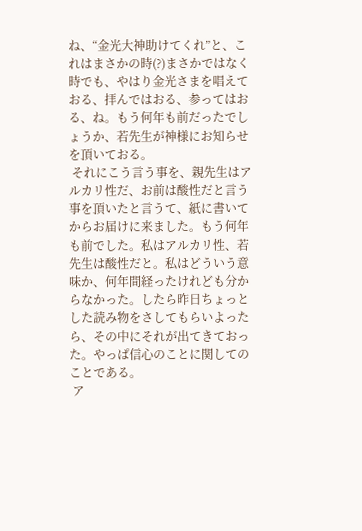ね、“金光大神助けてくれ”と、これはまさかの時(?)まさかではなく時でも、やはり金光さまを唱えておる、拝んではおる、参ってはおる、ね。もう何年も前だったでしょうか、若先生が神様にお知らせを頂いておる。
 それにこう言う事を、親先生はアルカリ性だ、お前は酸性だと言う事を頂いたと言うて、紙に書いてからお届けに来ました。もう何年も前でした。私はアルカリ性、若先生は酸性だと。私はどういう意味か、何年間経ったけれども分からなかった。したら昨日ちょっとした読み物をさしてもらいよったら、その中にそれが出てきておった。やっぱ信心のことに関してのことである。
 ア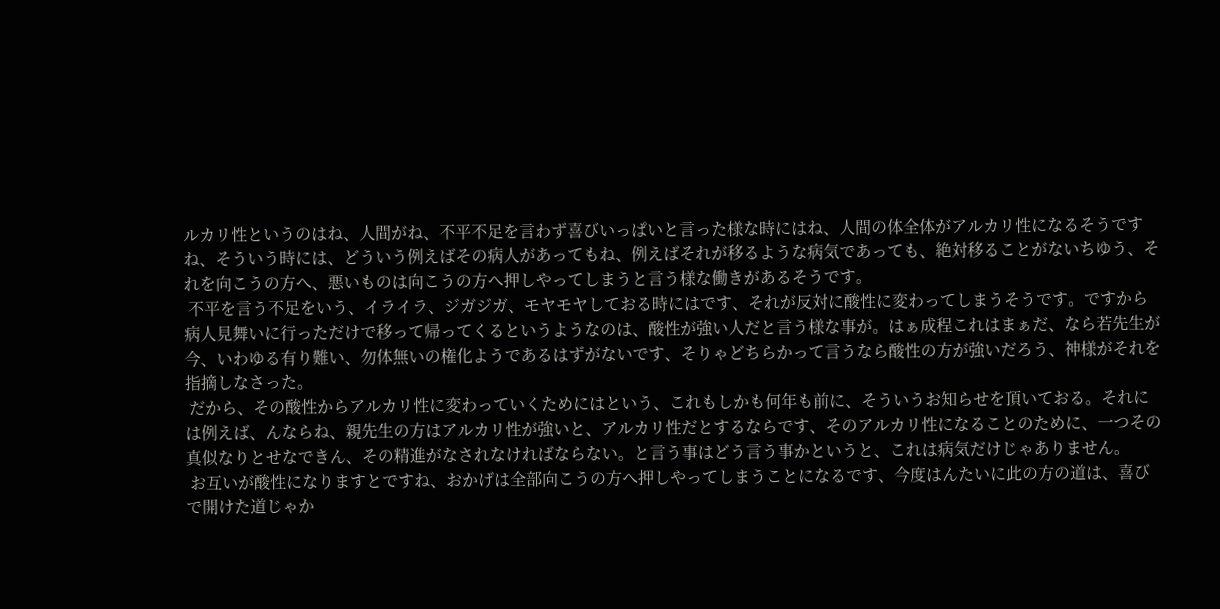ルカリ性というのはね、人間がね、不平不足を言わず喜びいっぱいと言った様な時にはね、人間の体全体がアルカリ性になるそうですね、そういう時には、どういう例えばその病人があってもね、例えばそれが移るような病気であっても、絶対移ることがないちゆう、それを向こうの方へ、悪いものは向こうの方へ押しやってしまうと言う様な働きがあるそうです。
 不平を言う不足をいう、イライラ、ジガジガ、モヤモヤしておる時にはです、それが反対に酸性に変わってしまうそうです。ですから病人見舞いに行っただけで移って帰ってくるというようなのは、酸性が強い人だと言う様な事が。はぁ成程これはまぁだ、なら若先生が今、いわゆる有り難い、勿体無いの権化ようであるはずがないです、そりゃどちらかって言うなら酸性の方が強いだろう、神様がそれを指摘しなさった。
 だから、その酸性からアルカリ性に変わっていくためにはという、これもしかも何年も前に、そういうお知らせを頂いておる。それには例えば、んならね、親先生の方はアルカリ性が強いと、アルカリ性だとするならです、そのアルカリ性になることのために、一つその真似なりとせなできん、その精進がなされなければならない。と言う事はどう言う事かというと、これは病気だけじゃありません。
 お互いが酸性になりますとですね、おかげは全部向こうの方へ押しやってしまうことになるです、今度はんたいに此の方の道は、喜びで開けた道じゃか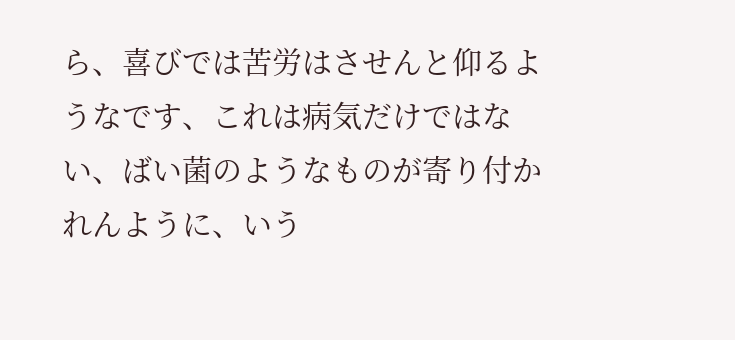ら、喜びでは苦労はさせんと仰るようなです、これは病気だけではない、ばい菌のようなものが寄り付かれんように、いう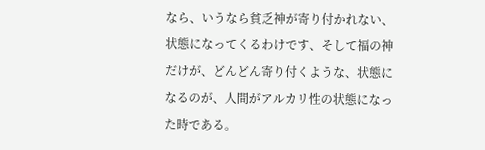なら、いうなら貧乏神が寄り付かれない、状態になってくるわけです、そして福の神だけが、どんどん寄り付くような、状態になるのが、人間がアルカリ性の状態になった時である。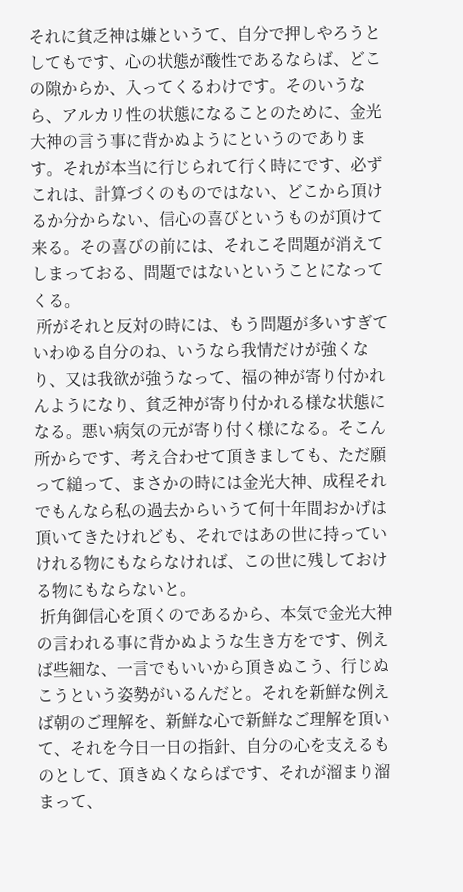それに貧乏神は嫌というて、自分で押しやろうとしてもです、心の状態が酸性であるならば、どこの隙からか、入ってくるわけです。そのいうなら、アルカリ性の状態になることのために、金光大神の言う事に背かぬようにというのであります。それが本当に行じられて行く時にです、必ずこれは、計算づくのものではない、どこから頂けるか分からない、信心の喜びというものが頂けて来る。その喜びの前には、それこそ問題が消えてしまっておる、問題ではないということになってくる。
 所がそれと反対の時には、もう問題が多いすぎていわゆる自分のね、いうなら我情だけが強くなり、又は我欲が強うなって、福の神が寄り付かれんようになり、貧乏神が寄り付かれる様な状態になる。悪い病気の元が寄り付く様になる。そこん所からです、考え合わせて頂きましても、ただ願って縋って、まさかの時には金光大神、成程それでもんなら私の過去からいうて何十年間おかげは頂いてきたけれども、それではあの世に持っていけれる物にもならなければ、この世に残しておける物にもならないと。
 折角御信心を頂くのであるから、本気で金光大神の言われる事に背かぬような生き方をです、例えば些細な、一言でもいいから頂きぬこう、行じぬこうという姿勢がいるんだと。それを新鮮な例えば朝のご理解を、新鮮な心で新鮮なご理解を頂いて、それを今日一日の指針、自分の心を支えるものとして、頂きぬくならばです、それが溜まり溜まって、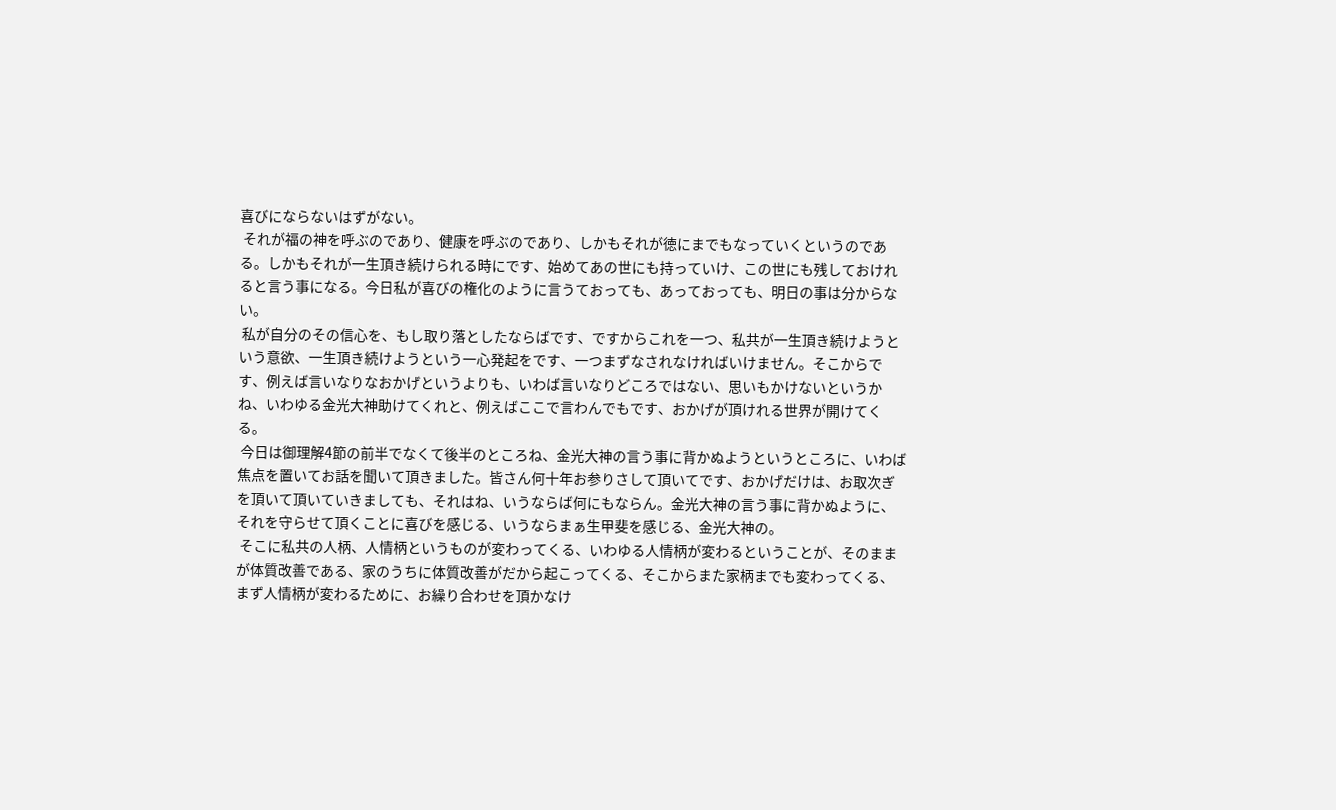喜びにならないはずがない。
 それが福の神を呼ぶのであり、健康を呼ぶのであり、しかもそれが徳にまでもなっていくというのである。しかもそれが一生頂き続けられる時にです、始めてあの世にも持っていけ、この世にも残しておけれると言う事になる。今日私が喜びの権化のように言うておっても、あっておっても、明日の事は分からない。
 私が自分のその信心を、もし取り落としたならばです、ですからこれを一つ、私共が一生頂き続けようという意欲、一生頂き続けようという一心発起をです、一つまずなされなければいけません。そこからです、例えば言いなりなおかげというよりも、いわば言いなりどころではない、思いもかけないというかね、いわゆる金光大神助けてくれと、例えばここで言わんでもです、おかげが頂けれる世界が開けてくる。
 今日は御理解4節の前半でなくて後半のところね、金光大神の言う事に背かぬようというところに、いわば焦点を置いてお話を聞いて頂きました。皆さん何十年お参りさして頂いてです、おかげだけは、お取次ぎを頂いて頂いていきましても、それはね、いうならば何にもならん。金光大神の言う事に背かぬように、それを守らせて頂くことに喜びを感じる、いうならまぁ生甲斐を感じる、金光大神の。
 そこに私共の人柄、人情柄というものが変わってくる、いわゆる人情柄が変わるということが、そのままが体質改善である、家のうちに体質改善がだから起こってくる、そこからまた家柄までも変わってくる、まず人情柄が変わるために、お繰り合わせを頂かなけ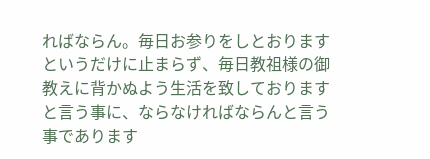ればならん。毎日お参りをしとおりますというだけに止まらず、毎日教祖様の御教えに背かぬよう生活を致しておりますと言う事に、ならなければならんと言う事であります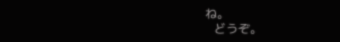ね。
   どうぞ。